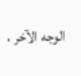الوجه الآخر ،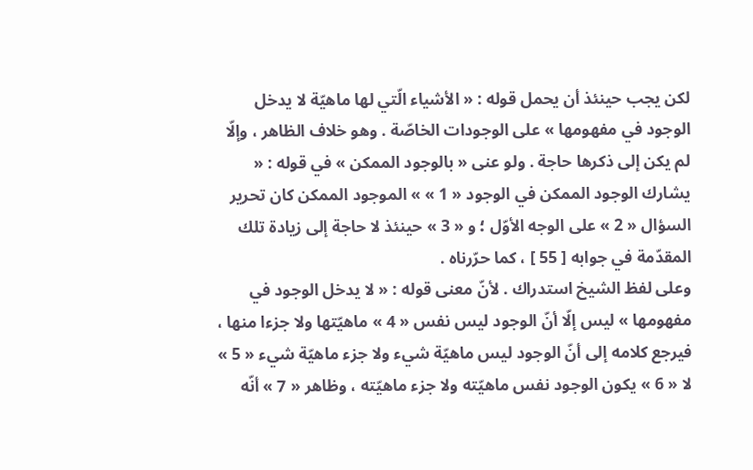لكن يجب حينئذ أن يحمل قوله : « الأشياء الّتي لها ماهيّة لا يدخل الوجود في مفهومها » على الوجودات الخاصّة . وهو خلاف الظاهر ، وإلّا لم يكن إلى ذكرها حاجة . ولو عنى « بالوجود الممكن » في قوله : « يشارك الوجود الممكن في الوجود « 1 » » الموجود الممكن كان تحرير السؤال « 2 » على الوجه الأوّل ؛ و « 3 » حينئذ لا حاجة إلى زيادة تلك المقدّمة في جوابه [ 55 ] ، كما حرّرناه .
وعلى لفظ الشيخ استدراك . لأنّ معنى قوله : « لا يدخل الوجود في مفهومها » ليس إلّا أنّ الوجود ليس نفس « 4 » ماهيّتها ولا جزءا منها ، فيرجع كلامه إلى أنّ الوجود ليس ماهيّة شيء ولا جزء ماهيّة شيء « 5 » لا « 6 » يكون الوجود نفس ماهيّته ولا جزء ماهيّته ، وظاهر « 7 » أنّه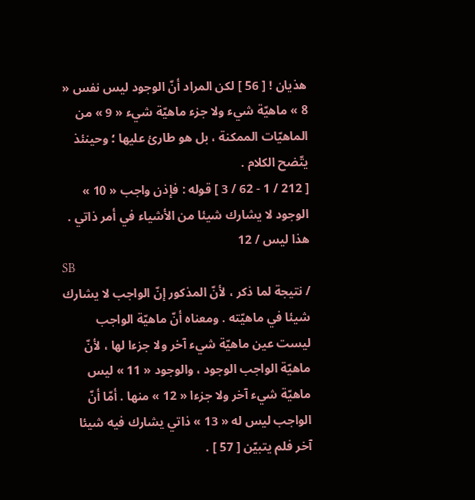هذيان ! [ 56 ] لكن المراد أنّ الوجود ليس نفس « 8 » ماهيّة شيء ولا جزء ماهيّة شيء « 9 » من الماهيّات الممكنة ، بل هو طارئ عليها ؛ وحينئذ يتّضح الكلام .
[ 212 / 1 - 62 / 3 ] قوله : فإذن واجب « 10 » الوجود لا يشارك شيئا من الأشياء في أمر ذاتي .
هذا ليس / 12
SB
/ نتيجة لما ذكر ، لأنّ المذكور إنّ الواجب لا يشارك شيئا في ماهيّته . ومعناه أنّ ماهيّة الواجب ليست عين ماهيّة شيء آخر ولا جزءا لها ، لأنّ ماهيّة الواجب الوجود ، والوجود « 11 » ليس ماهيّة شيء آخر ولا جزءا « 12 » منها . أمّا أنّ الواجب ليس له « 13 » ذاتي يشارك فيه شيئا آخر فلم يتبيّن [ 57 ] .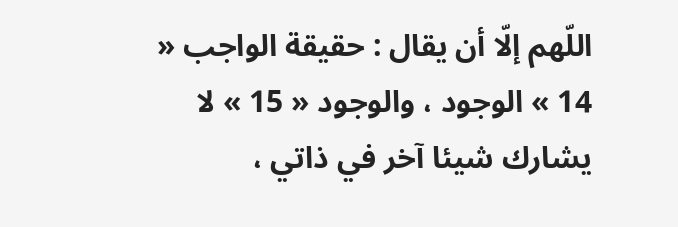اللّهم إلّا أن يقال : حقيقة الواجب « 14 » الوجود ، والوجود « 15 » لا يشارك شيئا آخر في ذاتي ،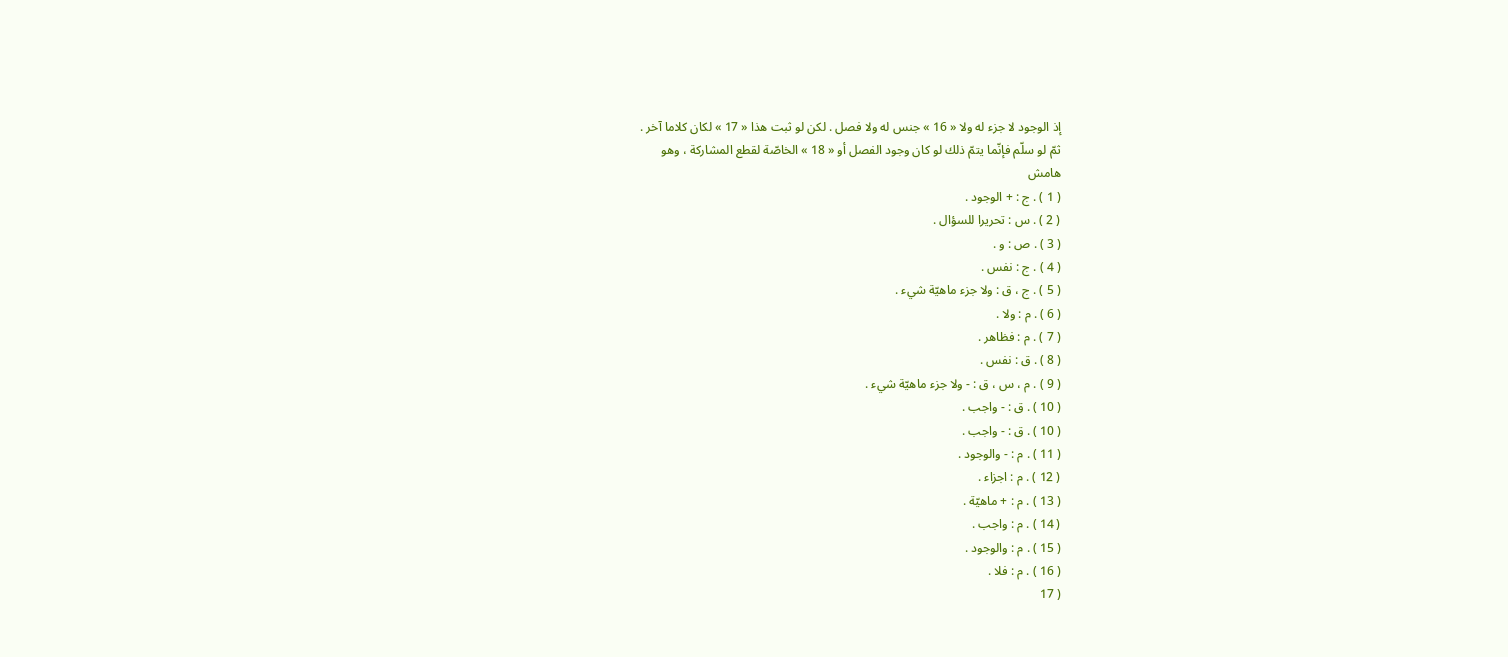إذ الوجود لا جزء له ولا « 16 » جنس له ولا فصل . لكن لو ثبت هذا « 17 » لكان كلاما آخر .
ثمّ لو سلّم فإنّما يتمّ ذلك لو كان وجود الفصل أو « 18 » الخاصّة لقطع المشاركة ، وهو
هامش
( 1 ) . ج : + الوجود .
( 2 ) . س : تحريرا للسؤال .
( 3 ) . ص : و .
( 4 ) . ج : نفس .
( 5 ) . ج ، ق : ولا جزء ماهيّة شيء .
( 6 ) . م : ولا .
( 7 ) . م : فظاهر .
( 8 ) . ق : نفس .
( 9 ) . م ، س ، ق : - ولا جزء ماهيّة شيء .
( 10 ) . ق : - واجب .
( 10 ) . ق : - واجب .
( 11 ) . م : - والوجود .
( 12 ) . م : اجزاء .
( 13 ) . م : + ماهيّة .
( 14 ) . م : واجب .
( 15 ) . م : والوجود .
( 16 ) . م : فلا .
( 17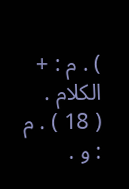) . م : + الكلام .
( 18 ) . م : و .